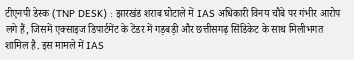टीएनपी डेस्क (TNP DESK) : झारखंड शराब घोटाले में IAS अधिकारी विनय चौबे पर गंभीर आरोप लगे हैं, जिसमें एक्साइज डिपार्टमेंट के टेंडर में गड़बड़ी और छत्तीसगढ़ सिंडिकेट के साथ मिलीभगत शामिल है. इस मामले में IAS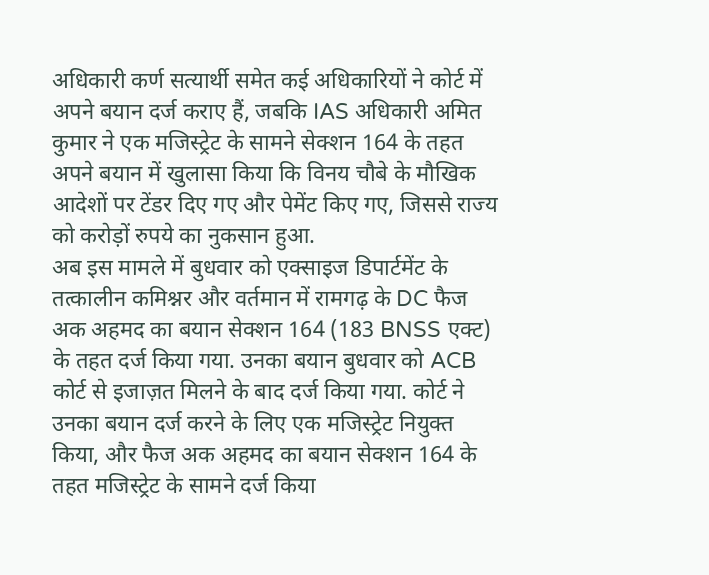अधिकारी कर्ण सत्यार्थी समेत कई अधिकारियों ने कोर्ट में अपने बयान दर्ज कराए हैं, जबकि IAS अधिकारी अमित कुमार ने एक मजिस्ट्रेट के सामने सेक्शन 164 के तहत अपने बयान में खुलासा किया कि विनय चौबे के मौखिक आदेशों पर टेंडर दिए गए और पेमेंट किए गए, जिससे राज्य को करोड़ों रुपये का नुकसान हुआ.
अब इस मामले में बुधवार को एक्साइज डिपार्टमेंट के तत्कालीन कमिश्नर और वर्तमान में रामगढ़ के DC फैज अक अहमद का बयान सेक्शन 164 (183 BNSS एक्ट) के तहत दर्ज किया गया. उनका बयान बुधवार को ACB कोर्ट से इजाज़त मिलने के बाद दर्ज किया गया. कोर्ट ने उनका बयान दर्ज करने के लिए एक मजिस्ट्रेट नियुक्त किया, और फैज अक अहमद का बयान सेक्शन 164 के तहत मजिस्ट्रेट के सामने दर्ज किया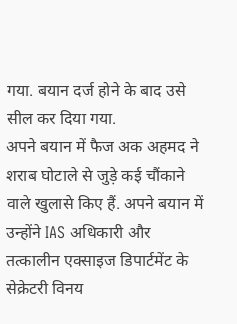गया. बयान दर्ज होने के बाद उसे सील कर दिया गया.
अपने बयान में फैज अक अहमद ने शराब घोटाले से जुड़े कई चौंकाने वाले खुलासे किए हैं. अपने बयान में उन्होंने IAS अधिकारी और तत्कालीन एक्साइज डिपार्टमेंट के सेक्रेटरी विनय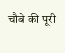चौबे की पूरी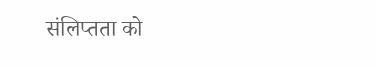संलिप्तता को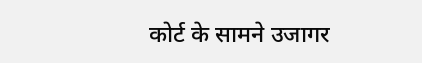कोर्ट के सामने उजागर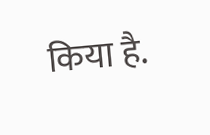किया है.